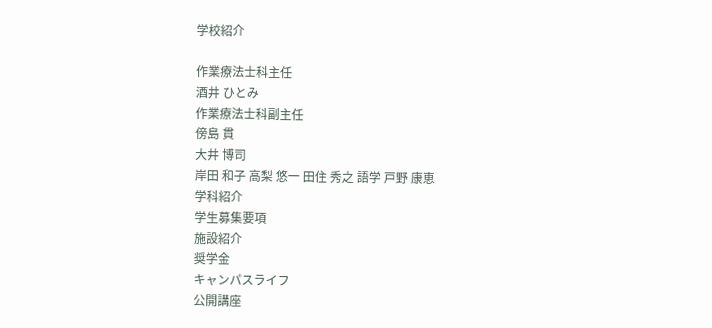学校紹介

作業療法士科主任
酒井 ひとみ
作業療法士科副主任
傍島 貫
大井 博司
岸田 和子 高梨 悠一 田住 秀之 語学 戸野 康恵
学科紹介
学生募集要項
施設紹介
奨学金
キャンパスライフ
公開講座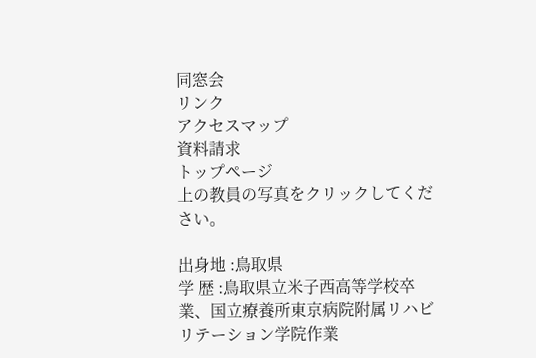同窓会
リンク
アクセスマップ
資料請求
トップページ
上の教員の写真をクリックしてください。

出身地 :鳥取県
学 歴 :鳥取県立米子西高等学校卒業、国立療養所東京病院附属リハビリテーション学院作業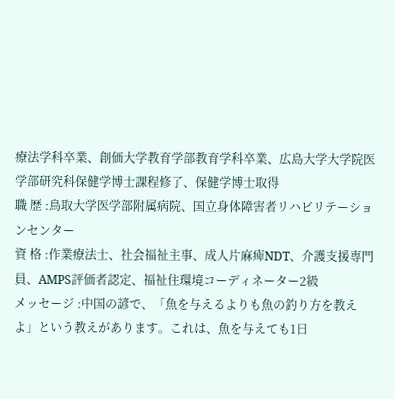療法学科卒業、創価大学教育学部教育学科卒業、広島大学大学院医学部研究科保健学博士課程修了、保健学博士取得
職 歴 :鳥取大学医学部附属病院、国立身体障害者リハビリテーションセンター
資 格 :作業療法士、社会福祉主事、成人片麻痺NDT、介護支援専門員、AMPS評価者認定、福祉住環境コーディネーター2級
メッセージ :中国の諺で、「魚を与えるよりも魚の釣り方を教えよ」という教えがあります。これは、魚を与えても1日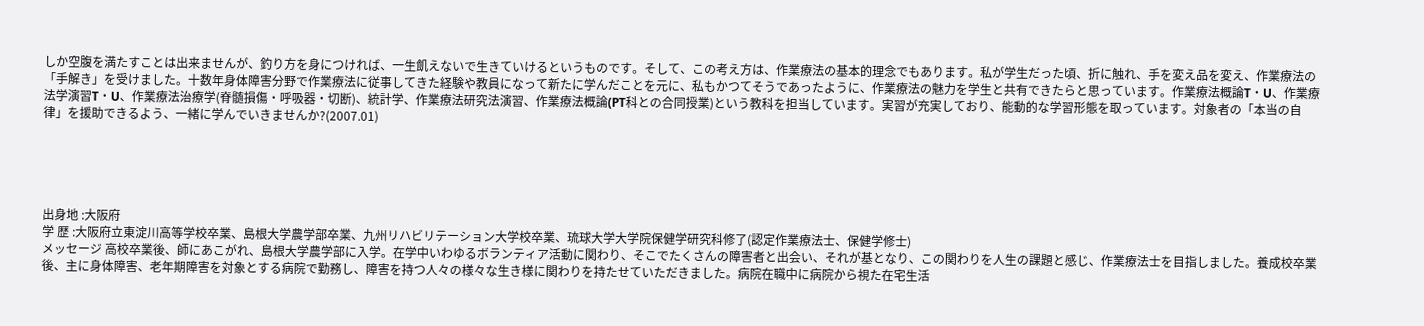しか空腹を満たすことは出来ませんが、釣り方を身につければ、一生飢えないで生きていけるというものです。そして、この考え方は、作業療法の基本的理念でもあります。私が学生だった頃、折に触れ、手を変え品を変え、作業療法の「手解き」を受けました。十数年身体障害分野で作業療法に従事してきた経験や教員になって新たに学んだことを元に、私もかつてそうであったように、作業療法の魅力を学生と共有できたらと思っています。作業療法概論T・U、作業療法学演習T・U、作業療法治療学(脊髄損傷・呼吸器・切断)、統計学、作業療法研究法演習、作業療法概論(PT科との合同授業)という教科を担当しています。実習が充実しており、能動的な学習形態を取っています。対象者の「本当の自律」を援助できるよう、一緒に学んでいきませんか?(2007.01)





出身地 :大阪府
学 歴 :大阪府立東淀川高等学校卒業、島根大学農学部卒業、九州リハビリテーション大学校卒業、琉球大学大学院保健学研究科修了(認定作業療法士、保健学修士)
メッセージ 高校卒業後、師にあこがれ、島根大学農学部に入学。在学中いわゆるボランティア活動に関わり、そこでたくさんの障害者と出会い、それが基となり、この関わりを人生の課題と感じ、作業療法士を目指しました。養成校卒業後、主に身体障害、老年期障害を対象とする病院で勤務し、障害を持つ人々の様々な生き様に関わりを持たせていただきました。病院在職中に病院から視た在宅生活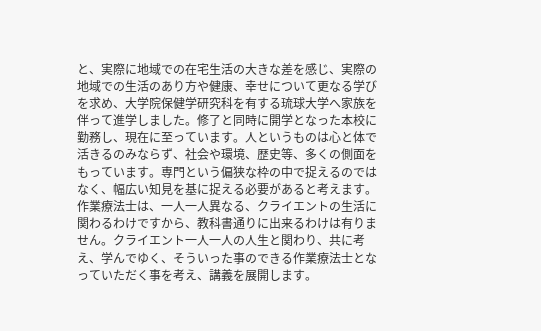と、実際に地域での在宅生活の大きな差を感じ、実際の地域での生活のあり方や健康、幸せについて更なる学びを求め、大学院保健学研究科を有する琉球大学へ家族を伴って進学しました。修了と同時に開学となった本校に勤務し、現在に至っています。人というものは心と体で活きるのみならず、社会や環境、歴史等、多くの側面をもっています。専門という偏狭な枠の中で捉えるのではなく、幅広い知見を基に捉える必要があると考えます。作業療法士は、一人一人異なる、クライエントの生活に関わるわけですから、教科書通りに出来るわけは有りません。クライエント一人一人の人生と関わり、共に考え、学んでゆく、そういった事のできる作業療法士となっていただく事を考え、講義を展開します。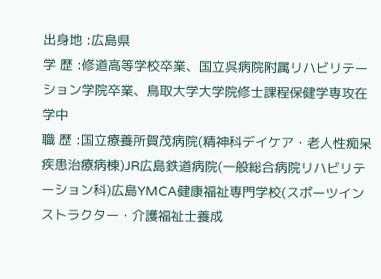出身地 :広島県
学 歴 :修道高等学校卒業、国立呉病院附属リハビリテーション学院卒業、鳥取大学大学院修士課程保健学専攻在学中
職 歴 :国立療養所賀茂病院(精神科デイケア・老人性痴呆疾患治療病棟)JR広島鉄道病院(一般総合病院リハビリテーション科)広島YMCA健康福祉専門学校(スポーツインストラクター・介護福祉士養成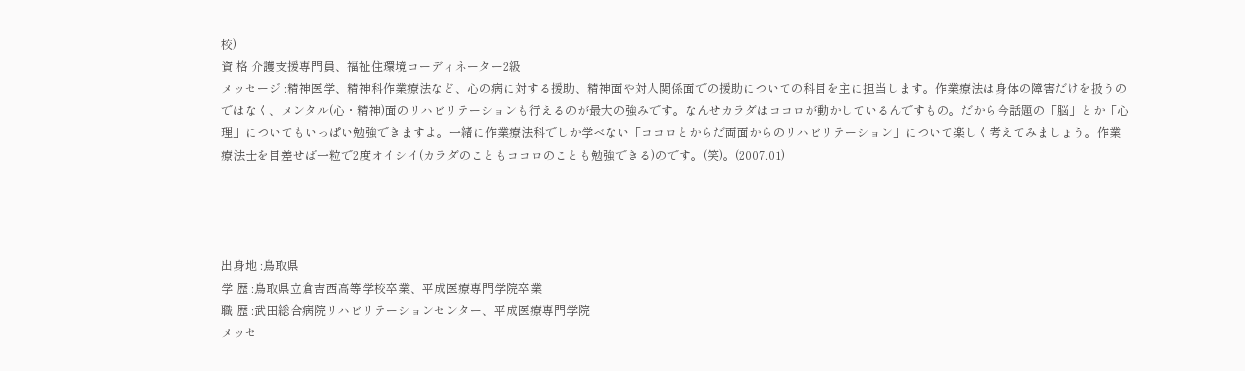校)
資 格 介護支援専門員、福祉住環境コーディネーター2級
メッセージ :精神医学、精神科作業療法など、心の病に対する援助、精神面や対人関係面での援助についての科目を主に担当します。作業療法は身体の障害だけを扱うのではなく、メンタル(心・精神)面のリハビリテーションも行えるのが最大の強みです。なんせカラダはココロが動かしているんですもの。だから今話題の「脳」とか「心理」についてもいっぱい勉強できますよ。一緒に作業療法科でしか学べない「ココロとからだ両面からのリハビリテーション」について楽しく考えてみましょう。作業療法士を目差せば一粒で2度オイシイ(カラダのこともココロのことも勉強できる)のです。(笑)。(2007.01)




出身地 :鳥取県
学 歴 :鳥取県立倉吉西高等学校卒業、平成医療専門学院卒業
職 歴 :武田総合病院リハビリテーションセンター、平成医療専門学院
メッセ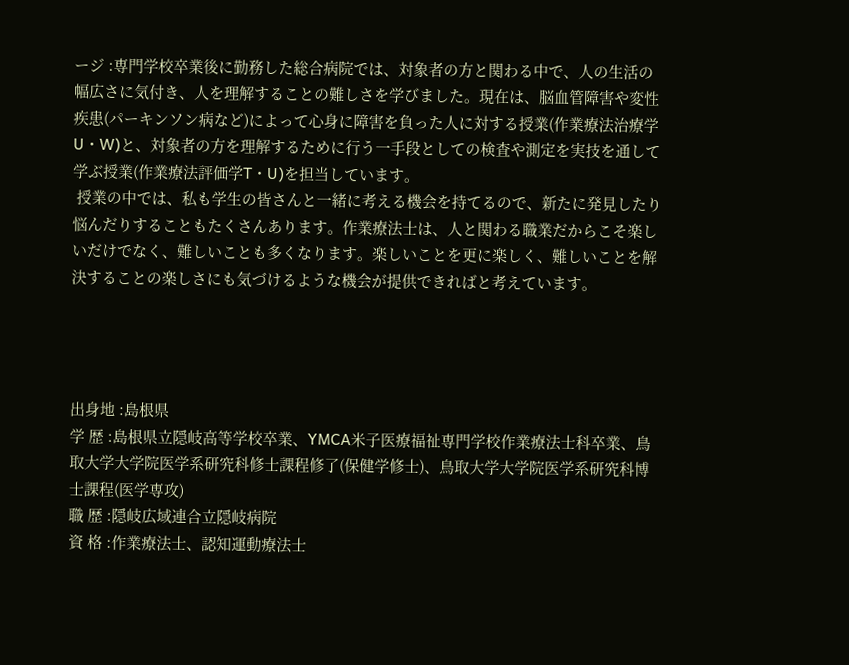ージ :専門学校卒業後に勤務した総合病院では、対象者の方と関わる中で、人の生活の幅広さに気付き、人を理解することの難しさを学びました。現在は、脳血管障害や変性疾患(パーキンソン病など)によって心身に障害を負った人に対する授業(作業療法治療学U・W)と、対象者の方を理解するために行う一手段としての検査や測定を実技を通して学ぶ授業(作業療法評価学T・U)を担当しています。
 授業の中では、私も学生の皆さんと一緒に考える機会を持てるので、新たに発見したり悩んだりすることもたくさんあります。作業療法士は、人と関わる職業だからこそ楽しいだけでなく、難しいことも多くなります。楽しいことを更に楽しく、難しいことを解決することの楽しさにも気づけるような機会が提供できればと考えています。




出身地 :島根県
学 歴 :島根県立隠岐高等学校卒業、YMCA米子医療福祉専門学校作業療法士科卒業、鳥取大学大学院医学系研究科修士課程修了(保健学修士)、鳥取大学大学院医学系研究科博士課程(医学専攻)
職 歴 :隠岐広域連合立隠岐病院
資 格 :作業療法士、認知運動療法士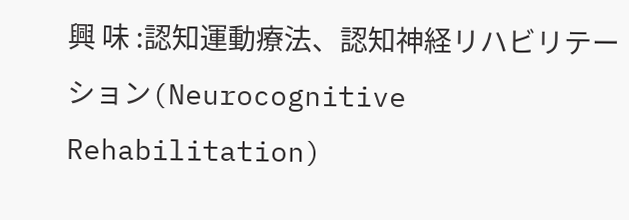興 味 :認知運動療法、認知神経リハビリテーション(Neurocognitive Rehabilitation)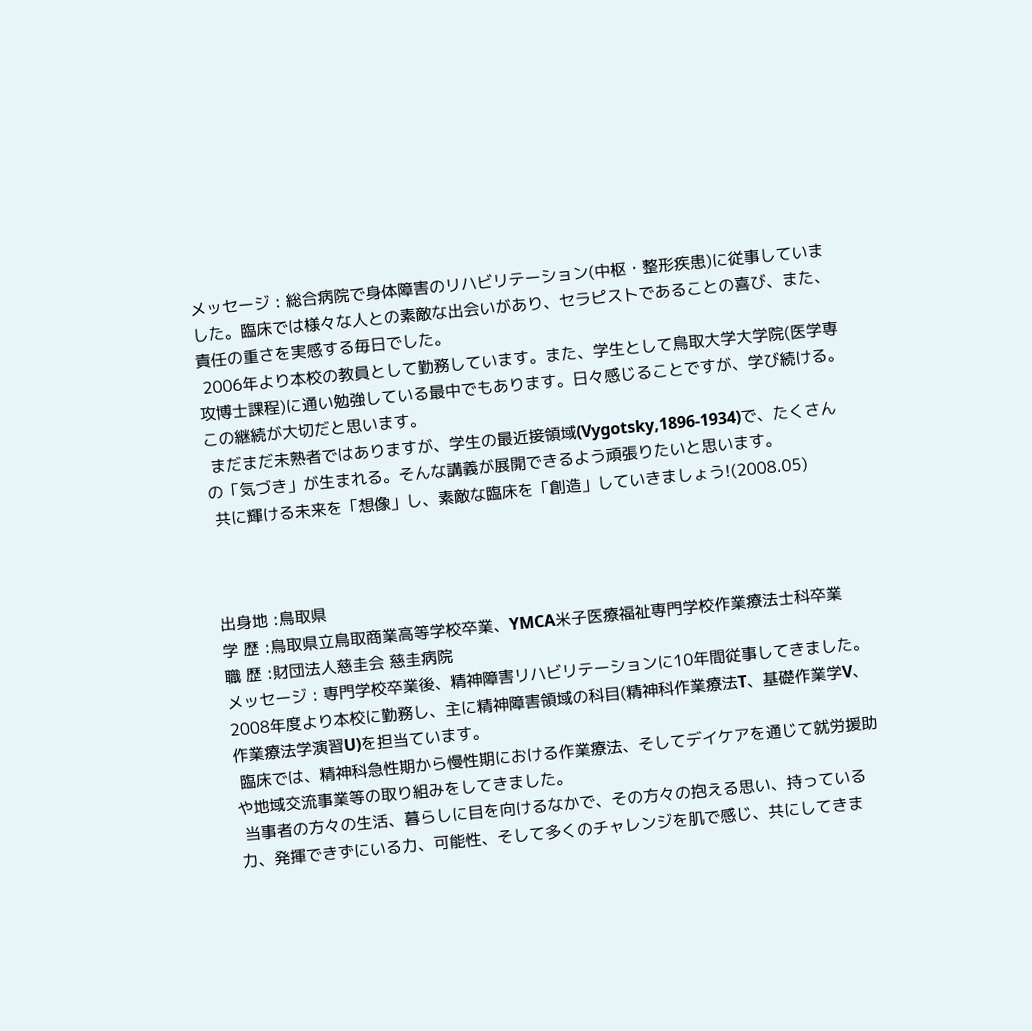メッセージ : 総合病院で身体障害のリハビリテーション(中枢・整形疾患)に従事していました。臨床では様々な人との素敵な出会いがあり、セラピストであることの喜び、また、責任の重さを実感する毎日でした。
 2006年より本校の教員として勤務しています。また、学生として鳥取大学大学院(医学専攻博士課程)に通い勉強している最中でもあります。日々感じることですが、学び続ける。この継続が大切だと思います。
 まだまだ未熟者ではありますが、学生の最近接領域(Vygotsky,1896-1934)で、たくさんの「気づき」が生まれる。そんな講義が展開できるよう頑張りたいと思います。
 共に輝ける未来を「想像」し、素敵な臨床を「創造」していきましょう!(2008.05)



出身地 :鳥取県
学 歴 :鳥取県立鳥取商業高等学校卒業、YMCA米子医療福祉専門学校作業療法士科卒業
職 歴 :財団法人慈圭会 慈圭病院
メッセージ : 専門学校卒業後、精神障害リハビリテーションに10年間従事してきました。2008年度より本校に勤務し、主に精神障害領域の科目(精神科作業療法T、基礎作業学V、作業療法学演習U)を担当ています。
 臨床では、精神科急性期から慢性期における作業療法、そしてデイケアを通じて就労援助や地域交流事業等の取り組みをしてきました。
 当事者の方々の生活、暮らしに目を向けるなかで、その方々の抱える思い、持っている力、発揮できずにいる力、可能性、そして多くのチャレンジを肌で感じ、共にしてきま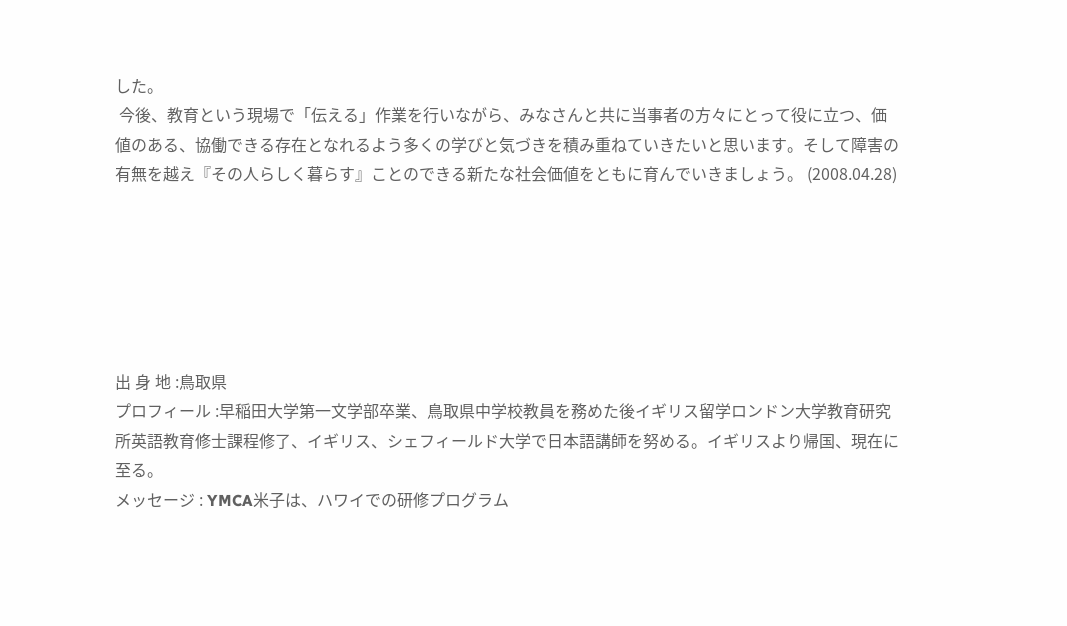した。
 今後、教育という現場で「伝える」作業を行いながら、みなさんと共に当事者の方々にとって役に立つ、価値のある、協働できる存在となれるよう多くの学びと気づきを積み重ねていきたいと思います。そして障害の有無を越え『その人らしく暮らす』ことのできる新たな社会価値をともに育んでいきましょう。 (2008.04.28)






出 身 地 :鳥取県
プロフィール :早稲田大学第一文学部卒業、鳥取県中学校教員を務めた後イギリス留学ロンドン大学教育研究所英語教育修士課程修了、イギリス、シェフィールド大学で日本語講師を努める。イギリスより帰国、現在に至る。
メッセージ : YMCA米子は、ハワイでの研修プログラム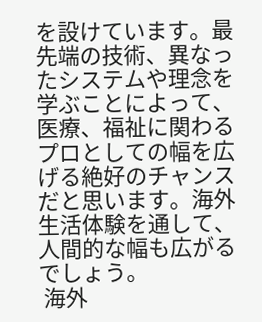を設けています。最先端の技術、異なったシステムや理念を学ぶことによって、医療、福祉に関わるプロとしての幅を広げる絶好のチャンスだと思います。海外生活体験を通して、人間的な幅も広がるでしょう。
 海外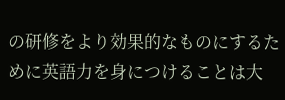の研修をより効果的なものにするために英語力を身につけることは大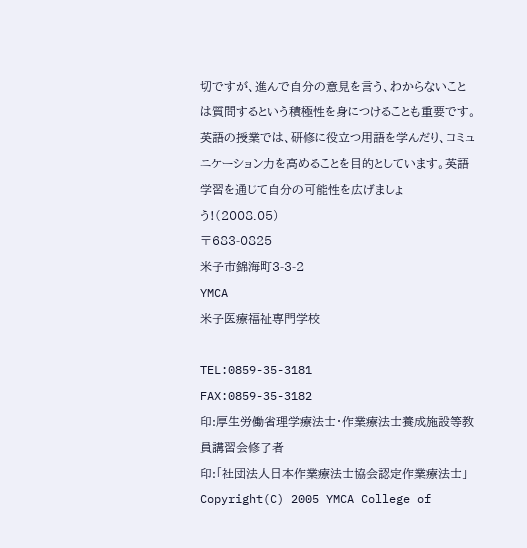切ですが、進んで自分の意見を言う、わからないことは質問するという積極性を身につけることも重要です。英語の授業では、研修に役立つ用語を学んだり、コミュニケーション力を高めることを目的としています。英語学習を通じて自分の可能性を広げましょう!(2008.05)
〒683-0825
米子市錦海町3-3-2
YMCA
米子医療福祉専門学校

TEL:0859-35-3181
FAX:0859-35-3182
印:厚生労働省理学療法士・作業療法士養成施設等教員講習会修了者
印:「社団法人日本作業療法士協会認定作業療法士」
Copyright(C) 2005 YMCA College of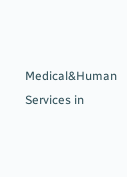Medical&Human Services in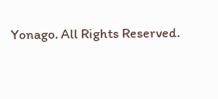Yonago. All Rights Reserved.